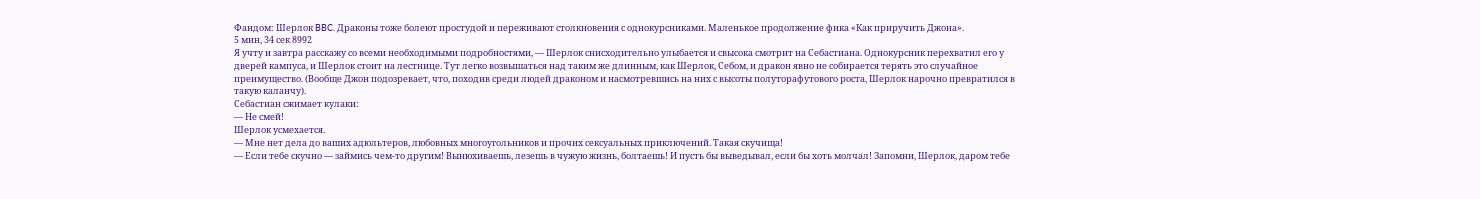Фандом: Шерлок BBC. Драконы тоже болеют простудой и переживают столкновения с однокурсниками. Маленькое продолжение фика «Как приручить Джона».
5 мин, 34 сек 8992
Я учту и завтра расскажу со всеми необходимыми подробностями, — Шерлок снисходительно улыбается и свысока смотрит на Себастиана. Однокурсник перехватил его у дверей кампуса, и Шерлок стоит на лестнице. Тут легко возвышаться над таким же длинным, как Шерлок, Себом, и дракон явно не собирается терять это случайное преимущество. (Вообще Джон подозревает, что, походив среди людей драконом и насмотревшись на них с высоты полуторафутового роста, Шерлок нарочно превратился в такую каланчу).
Себастиан сжимает кулаки:
— Не смей!
Шерлок усмехается.
— Мне нет дела до ваших адюльтеров, любовных многоугольников и прочих сексуальных приключений. Такая скучища!
— Если тебе скучно — займись чем-то другим! Вынюхиваешь, лезешь в чужую жизнь, болтаешь! И пусть бы выведывал, если бы хоть молчал! Запомни, Шерлок, даром тебе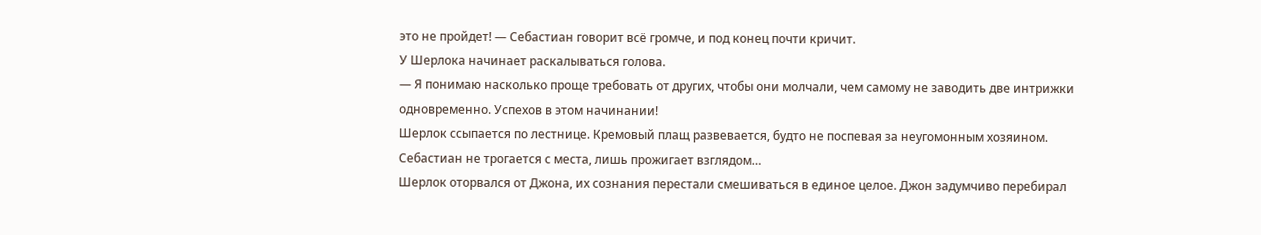это не пройдет! — Себастиан говорит всё громче, и под конец почти кричит.
У Шерлока начинает раскалываться голова.
— Я понимаю насколько проще требовать от других, чтобы они молчали, чем самому не заводить две интрижки одновременно. Успехов в этом начинании!
Шерлок ссыпается по лестнице. Кремовый плащ развевается, будто не поспевая за неугомонным хозяином. Себастиан не трогается с места, лишь прожигает взглядом…
Шерлок оторвался от Джона, их сознания перестали смешиваться в единое целое. Джон задумчиво перебирал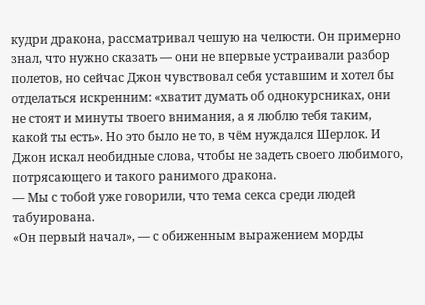кудри дракона, рассматривал чешую на челюсти. Он примерно знал, что нужно сказать — они не впервые устраивали разбор полетов, но сейчас Джон чувствовал себя уставшим и хотел бы отделаться искренним: «хватит думать об однокурсниках, они не стоят и минуты твоего внимания, а я люблю тебя таким, какой ты есть». Но это было не то, в чём нуждался Шерлок. И Джон искал необидные слова, чтобы не задеть своего любимого, потрясающего и такого ранимого дракона.
— Мы с тобой уже говорили, что тема секса среди людей табуирована.
«Он первый начал», — с обиженным выражением морды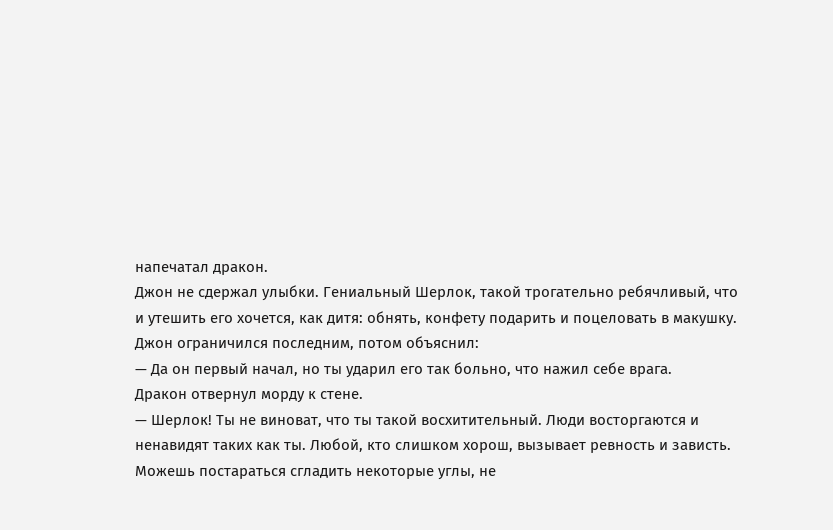напечатал дракон.
Джон не сдержал улыбки. Гениальный Шерлок, такой трогательно ребячливый, что и утешить его хочется, как дитя: обнять, конфету подарить и поцеловать в макушку. Джон ограничился последним, потом объяснил:
— Да он первый начал, но ты ударил его так больно, что нажил себе врага.
Дракон отвернул морду к стене.
— Шерлок! Ты не виноват, что ты такой восхитительный. Люди восторгаются и ненавидят таких как ты. Любой, кто слишком хорош, вызывает ревность и зависть. Можешь постараться сгладить некоторые углы, не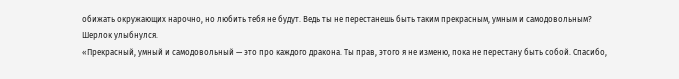обижать окружающих нарочно, но любить тебя не будут. Ведь ты не перестанешь быть таким прекрасным, умным и самодовольным?
Шерлок улыбнулся.
«Прекрасный, умный и самодовольный — это про каждого дракона. Ты прав, этого я не изменю, пока не перестану быть собой. Спасибо,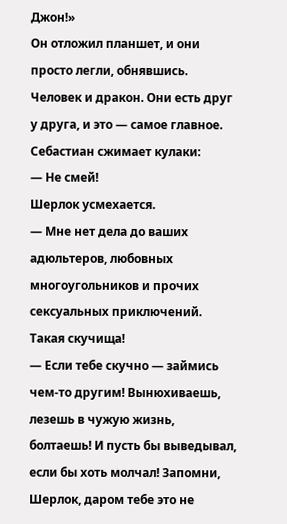Джон!»
Он отложил планшет, и они просто легли, обнявшись. Человек и дракон. Они есть друг у друга, и это — самое главное.
Себастиан сжимает кулаки:
— Не смей!
Шерлок усмехается.
— Мне нет дела до ваших адюльтеров, любовных многоугольников и прочих сексуальных приключений. Такая скучища!
— Если тебе скучно — займись чем-то другим! Вынюхиваешь, лезешь в чужую жизнь, болтаешь! И пусть бы выведывал, если бы хоть молчал! Запомни, Шерлок, даром тебе это не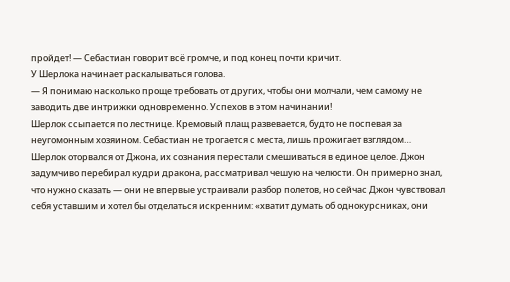пройдет! — Себастиан говорит всё громче, и под конец почти кричит.
У Шерлока начинает раскалываться голова.
— Я понимаю насколько проще требовать от других, чтобы они молчали, чем самому не заводить две интрижки одновременно. Успехов в этом начинании!
Шерлок ссыпается по лестнице. Кремовый плащ развевается, будто не поспевая за неугомонным хозяином. Себастиан не трогается с места, лишь прожигает взглядом…
Шерлок оторвался от Джона, их сознания перестали смешиваться в единое целое. Джон задумчиво перебирал кудри дракона, рассматривал чешую на челюсти. Он примерно знал, что нужно сказать — они не впервые устраивали разбор полетов, но сейчас Джон чувствовал себя уставшим и хотел бы отделаться искренним: «хватит думать об однокурсниках, они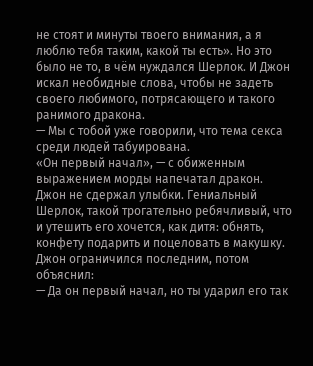не стоят и минуты твоего внимания, а я люблю тебя таким, какой ты есть». Но это было не то, в чём нуждался Шерлок. И Джон искал необидные слова, чтобы не задеть своего любимого, потрясающего и такого ранимого дракона.
— Мы с тобой уже говорили, что тема секса среди людей табуирована.
«Он первый начал», — с обиженным выражением морды напечатал дракон.
Джон не сдержал улыбки. Гениальный Шерлок, такой трогательно ребячливый, что и утешить его хочется, как дитя: обнять, конфету подарить и поцеловать в макушку. Джон ограничился последним, потом объяснил:
— Да он первый начал, но ты ударил его так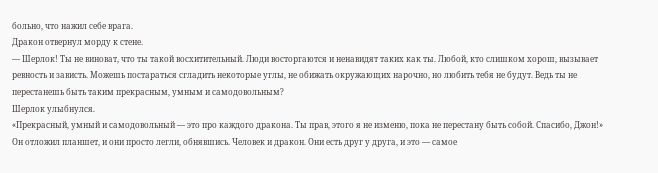больно, что нажил себе врага.
Дракон отвернул морду к стене.
— Шерлок! Ты не виноват, что ты такой восхитительный. Люди восторгаются и ненавидят таких как ты. Любой, кто слишком хорош, вызывает ревность и зависть. Можешь постараться сгладить некоторые углы, не обижать окружающих нарочно, но любить тебя не будут. Ведь ты не перестанешь быть таким прекрасным, умным и самодовольным?
Шерлок улыбнулся.
«Прекрасный, умный и самодовольный — это про каждого дракона. Ты прав, этого я не изменю, пока не перестану быть собой. Спасибо, Джон!»
Он отложил планшет, и они просто легли, обнявшись. Человек и дракон. Они есть друг у друга, и это — самое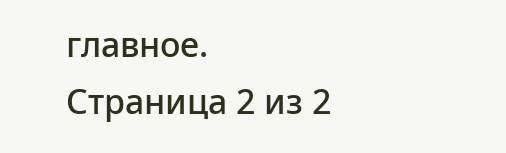главное.
Страница 2 из 2